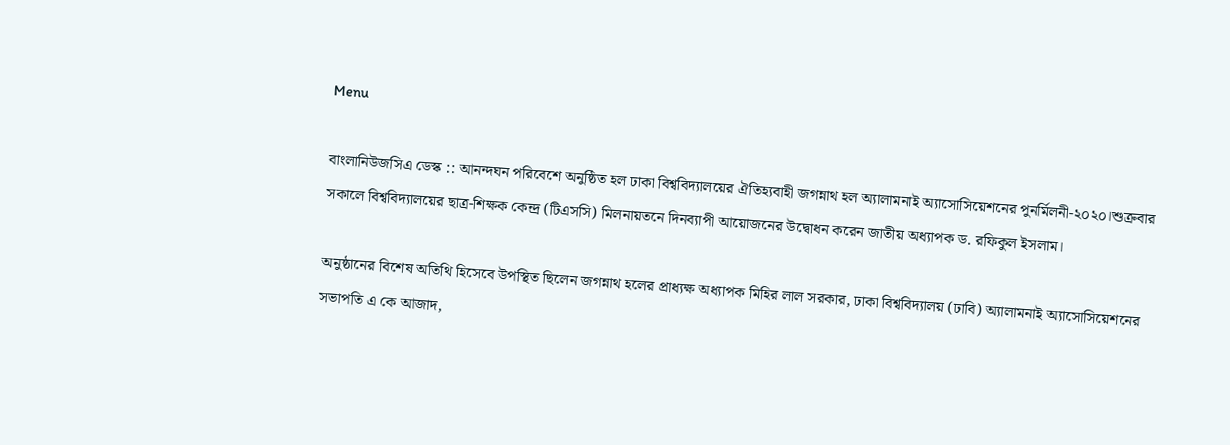Menu

বাংলানিউজসিএ ডেস্ক :: আনন্দঘন পরিবেশে অনুষ্ঠিত হল ঢাকা বিশ্ববিদ্যালয়ের ঐতিহ্যবাহী জগন্নাথ হল অ্যালামনাই অ্যাসোসিয়েশনের পুনর্মিলনী-২০২০।শুক্রবার সকালে বিশ্ববিদ্যালয়ের ছাত্র-শিক্ষক কেন্দ্র (টিএসসি) মিলনায়তনে দিনব্যাপী আয়োজনের উদ্বোধন করেন জাতীয় অধ্যাপক ড. রফিকুল ইসলাম।

অনুষ্ঠানের বিশেষ অতিথি হিসেবে উপস্থিত ছিলেন জগন্নাথ হলের প্রাধ্যক্ষ অধ্যাপক মিহির লাল সরকার, ঢাকা বিশ্ববিদ্যালয় (ঢাবি) অ্যালামনাই অ্যাসোসিয়েশনের সভাপতি এ কে আজাদ,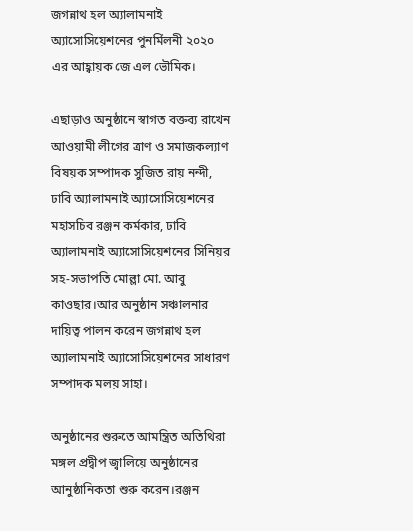জগন্নাথ হল অ্যালামনাই অ্যাসোসিয়েশনের পুনর্মিলনী ২০২০ এর আহ্বায়ক জে এল ভৌমিক।

এছাড়াও অনুষ্ঠানে স্বাগত বক্তব্য রাখেন আওয়ামী লীগের ত্রাণ ও সমাজকল্যাণ বিষয়ক সম্পাদক সুজিত রায় নন্দী, ঢাবি অ্যালামনাই অ্যাসোসিয়েশনের মহাসচিব রঞ্জন কর্মকার, ঢাবি অ্যালামনাই অ্যাসোসিয়েশনের সিনিয়র সহ-সভাপতি মোল্লা মো. আবু কাওছার।আর অনুষ্ঠান সঞ্চালনার দায়িত্ব পালন করেন জগন্নাথ হল অ্যালামনাই অ্যাসোসিয়েশনের সাধারণ সম্পাদক মলয় সাহা।

অনুষ্ঠানের শুরুতে আমন্ত্রিত অতিথিরা মঙ্গল প্রদ্বীপ জ্বালিয়ে অনুষ্ঠানের আনুষ্ঠানিকতা শুরু করেন।রঞ্জন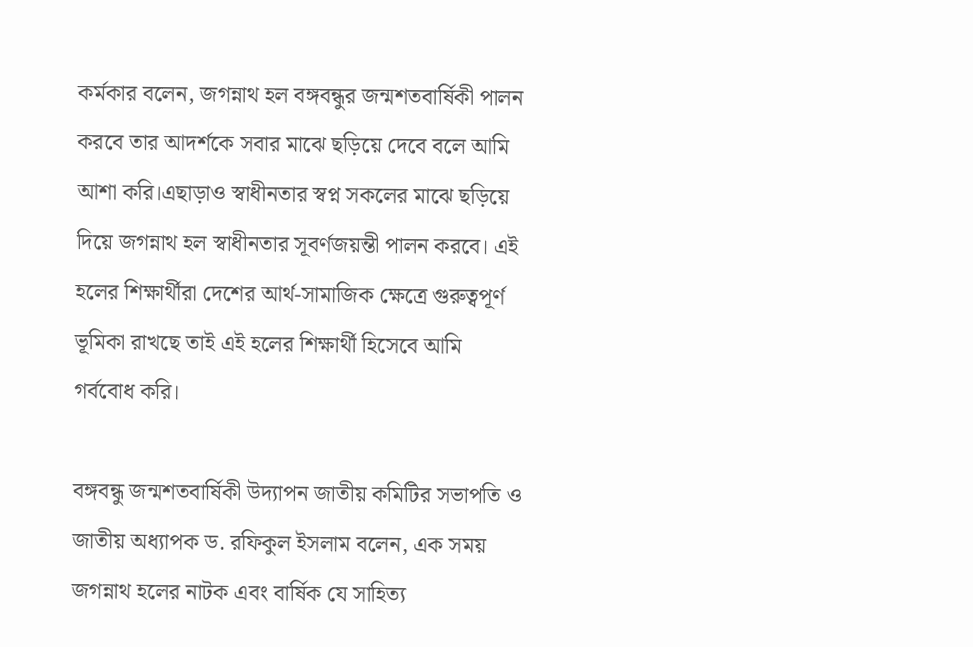কর্মকার বলেন, জগন্নাথ হল বঙ্গবন্ধুর জন্মশতবার্ষিকী পালন করবে তার আদর্শকে সবার মাঝে ছড়িয়ে দেবে বলে আমি আশা করি।এছাড়াও স্বাধীনতার স্বপ্ন সকলের মাঝে ছড়িয়ে দিয়ে জগন্নাথ হল স্বাধীনতার সূবর্ণজয়ন্তী পালন করবে। এই হলের শিক্ষার্থীরা দেশের আর্থ-সামাজিক ক্ষেত্রে গুরুত্বপূর্ণ ভূমিকা রাখছে তাই এই হলের শিক্ষার্থী হিসেবে আমি গর্ববোধ করি।

বঙ্গবন্ধু জন্মশতবার্ষিকী উদ্যাপন জাতীয় কমিটির সভাপতি ও জাতীয় অধ্যাপক ড. রফিকুল ইসলাম বলেন, এক সময় জগন্নাথ হলের নাটক এবং বার্ষিক যে সাহিত্য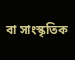বা সাংস্কৃতিক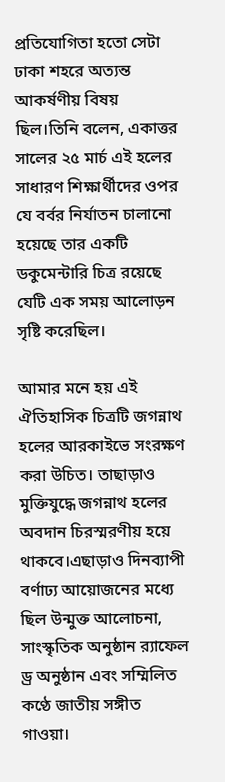প্রতিযোগিতা হতো সেটা ঢাকা শহরে অত্যন্ত আকর্ষণীয় বিষয় ছিল।তিনি বলেন, একাত্তর সালের ২৫ মার্চ এই হলের সাধারণ শিক্ষার্থীদের ওপর যে বর্বর নির্যাতন চালানো হয়েছে তার একটি ডকুমেন্টারি চিত্র রয়েছে যেটি এক সময় আলোড়ন সৃষ্টি করেছিল।

আমার মনে হয় এই ঐতিহাসিক চিত্রটি জগন্নাথ হলের আরকাইভে সংরক্ষণ করা উচিত। তাছাড়াও মুক্তিযুদ্ধে জগন্নাথ হলের অবদান চিরস্মরণীয় হয়ে থাকবে।এছাড়াও দিনব্যাপী বর্ণাঢ্য আয়োজনের মধ্যে ছিল উন্মুক্ত আলোচনা, সাংস্কৃতিক অনুষ্ঠান র‌্যাফেল ড্র অনুষ্ঠান এবং সম্মিলিত কণ্ঠে জাতীয় সঙ্গীত গাওয়া।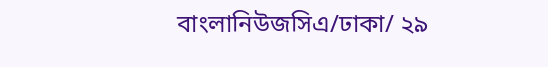বাংলানিউজসিএ/ঢাকা/ ২৯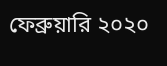ফেব্রুয়ারি ২০২০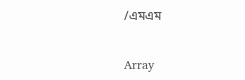/এমএম


Array